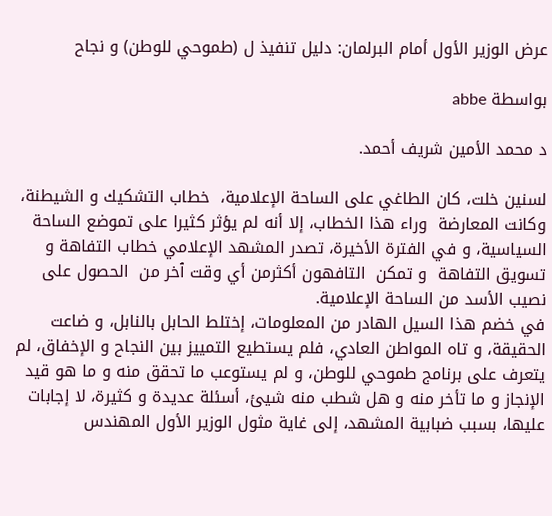عرض الوزير الأول أمام البرلمان: دليل تنفيذ ل (طموحي للوطن) و نجاح

بواسطة abbe

د محمد الأمين شريف أحمد.

لسنين خلت، كان الطاغي على الساحة الإعلامية،  خطاب التشكيك و الشيطنة، وكانت المعارضة  وراء هذا الخطاب، إلا أنه لم يؤثر كثيرا على تموضع الساحة السياسية، و في الفترة الأخيرة، تصدر المشهد الإعلامي خطاب التفاهة و تسويق التفاهة  و تمكن  التافهون أكثرمن أي وقت ٱخر من  الحصول على نصيب الأسد من الساحة الإعلامية.
في خضم هذا السيل الهادر من المعلومات، إختلط الحابل بالنابل، و ضاعت الحقيقة، و تاه المواطن العادي، فلم يستطيع التمييز بين النجاح و الإخفاق، لم يتعرف على برنامج طموحي للوطن، و لم يستوعب ما تحقق منه و ما هو قيد الإنجاز و ما تأخر منه و هل شطب منه شيئ، أسئلة عديدة و كثيرة، لا إجابات عليها، بسبب ضبابية المشهد، إلى غاية مثول الوزير الأول المهندس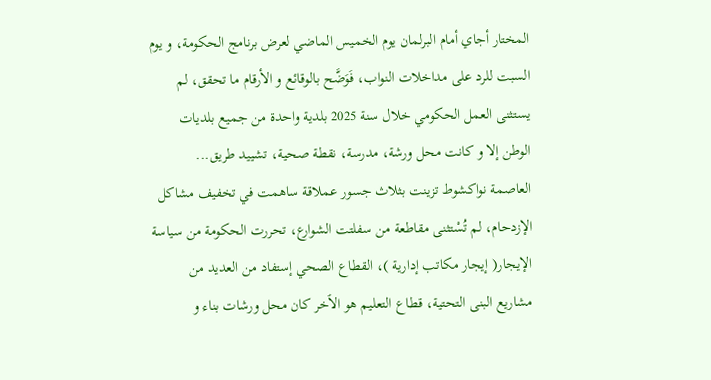المختار أجاي أمام البرلمان يوم الخميس الماضي لعرض برنامج الحكومة، و يوم السبت للرد على مداخلات النواب، فَوَضَّح بالوقائع و الأرقام ما تحقق، لم يستثنى العمل الحكومي خلال سنة 2025 بلدية واحدة من جميع بلديات الوطن إلا و كانت محل ورشة، مدرسة، نقطة صحية، تشييد طريق...
العاصمة نواكشوط تزينت بثلاث جسور عملاقة ساهمت في تخفيف مشاكل الإزدحام، لم تُسْتثنى مقاطعة من سفلتت الشوارع، تحررت الحكومة من سياسة الإيجار( إيجار مكاتب إدارية )، القطاع الصحي إستفاد من العديد من مشاريع البنى التحتية، قطاع التعليم هو الٱخر كان محل ورشات بناء و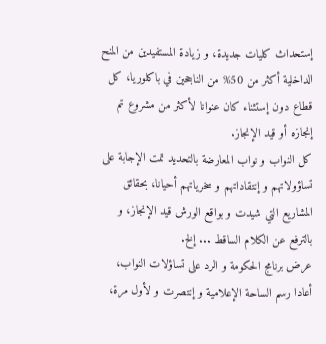إستحداث كليات جديدة، و زيادة المستفيدين من المنح الداخلية أكثر من 50% من الناجحين في باكلوريا، كل قطاع دون إستثناء كان عنوانا لأكثر من مشروع تم إنجازه أو قيد الإنجاز.
كل النواب و نواب المعارضة بالتحديد تمت الإجابة على تساؤولاتهم و إنتقاداتهم و سخرياتهم أحيانا، بحقائق المشاريع التي شيدت و بواقع الورش قيد الإنجاز، و بالترفع عن الكلام الساقط ... إلخ.
عرض برنامج الحكومة و الرد على تساؤلات النواب، أعادا رسم الساحة الإعلامية و إنتصرت و لأول مرة،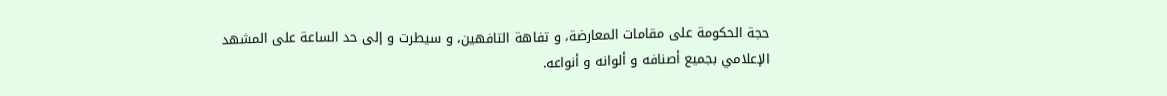حجة الحكومة على مقامات المعارضة، و تفاهة التافهين، و سيطرت و إلى حد الساعة على المشهد الإعلامي بجميع أصنافه و ألوانه و أنواعه.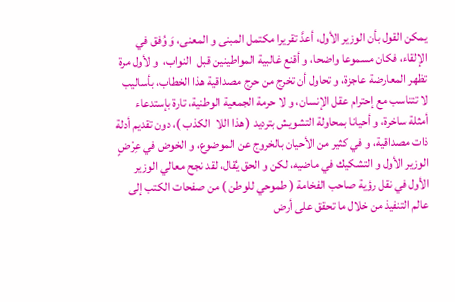يمكن القول بأن الوزير الأول، أعدَّ تقريرا مكتمل المبنى و المعنى، وَ وُفق في الإلقاء، فكان مسموعا واضحا، و أقنع غالبية المواطينين قبل  النواب،  و لأول مرة تظهر المعارضة عاجزة، و تحاول أن تخرج من حرج مصداقية هذا الخطاب، بأساليب لا تتناسب مع إحترام عقل الإنسان، و لا حرمة الجمعية الوطنية، تارة بإستدعاء أمثلة ساخرة، و أحيانا بمحاولة التشويش بترديد ( هذا اللا  الكذب )، دون تقديم أدلة ذات مصداقية، و في كثير من الأحيان بالخروج عن الموضوع، و الخوض في عِرْضٍ الوزير الأول و التشكيك في ماضيه، لكن و الحق يُقال، لقد نجح معالي الوزير الأول في نقل رؤية صاحب الفخامة ( طموحي للوطن ) من صفحات الكتب إلى عالم التنفيذ من خلال ما تحقق على أرض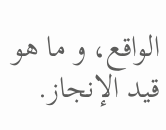الواقع، و ما هو قيد الإنجاز.